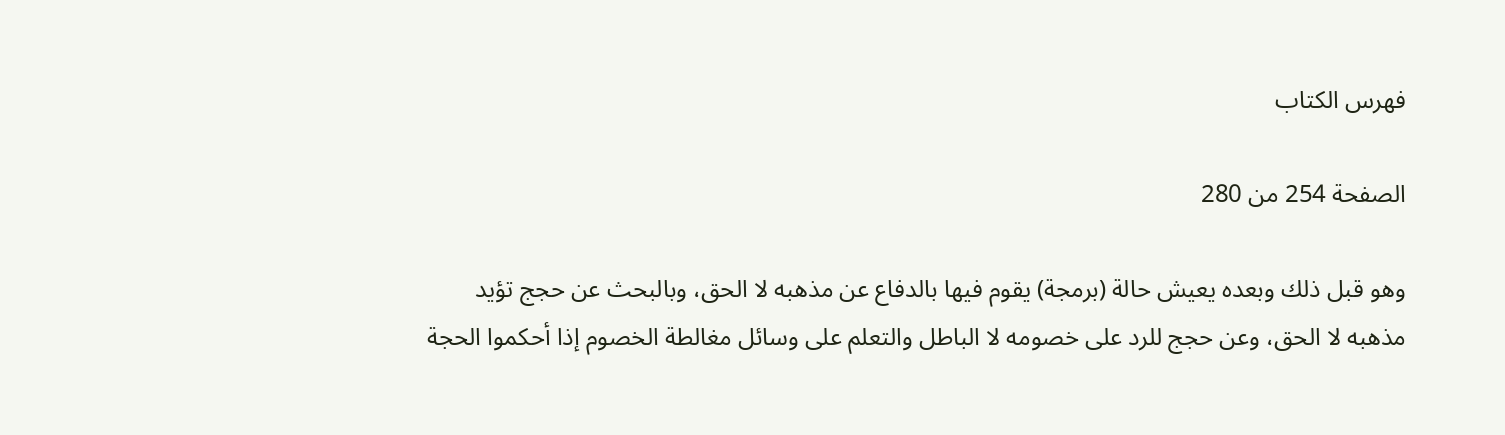فهرس الكتاب

الصفحة 254 من 280

وهو قبل ذلك وبعده يعيش حالة (برمجة) يقوم فيها بالدفاع عن مذهبه لا الحق، وبالبحث عن حجج تؤيد مذهبه لا الحق، وعن حجج للرد على خصومه لا الباطل والتعلم على وسائل مغالطة الخصوم إذا أحكموا الحجة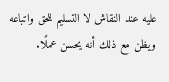عليه عند النقاش لا التسليم للحق واتباعه ويظن مع ذلك أنه يحسن عملًا.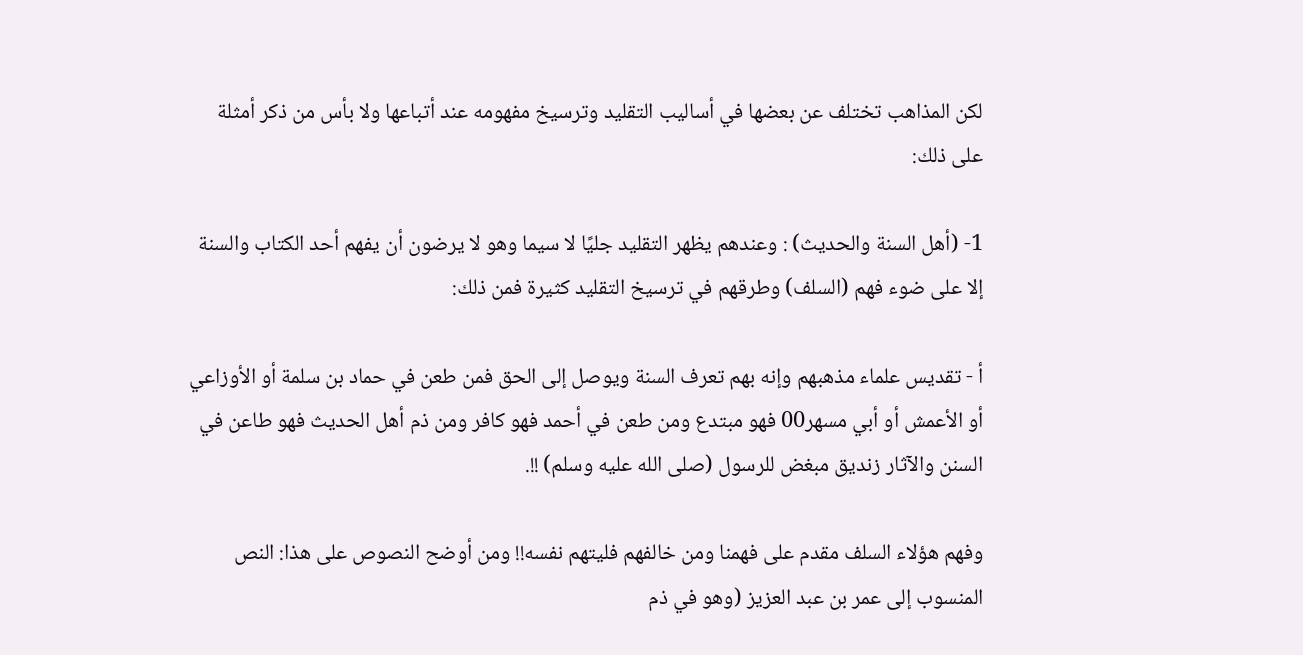لكن المذاهب تختلف عن بعضها في أساليب التقليد وترسيخ مفهومه عند أتباعها ولا بأس من ذكر أمثلة على ذلك:

1- (أهل السنة والحديث) : وعندهم يظهر التقليد جليًا لا سيما وهو لا يرضون أن يفهم أحد الكتاب والسنة إلا على ضوء فهم (السلف) وطرقهم في ترسيخ التقليد كثيرة فمن ذلك:

أ - تقديس علماء مذهبهم وإنه بهم تعرف السنة ويوصل إلى الحق فمن طعن في حماد بن سلمة أو الأوزاعي أو الأعمش أو أبي مسهر00 فهو مبتدع ومن طعن في أحمد فهو كافر ومن ذم أهل الحديث فهو طاعن في السنن والآثار زنديق مبغض للرسول (صلى الله عليه وسلم) !!.

وفهم هؤلاء السلف مقدم على فهمنا ومن خالفهم فليتهم نفسه!! ومن أوضح النصوص على هذا: النص المنسوب إلى عمر بن عبد العزيز (وهو في ذم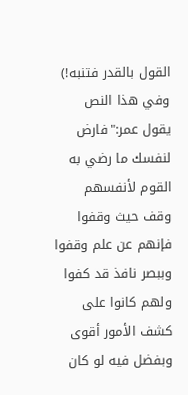القول بالقدر فتنبه!) وفي هذا النص يقول عمر:"فارض لنفسك ما رضي به القوم لأنفسهم وقف حيث وقفوا فإنهم عن علم وقفوا وببصر نافذ قد كفوا ولهم كانوا على كشف الأمور أقوى وبفضل فيه لو كان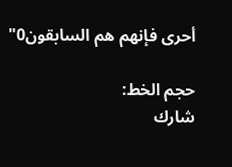أحرى فإنهم هم السابقون0"

حجم الخط:
شارك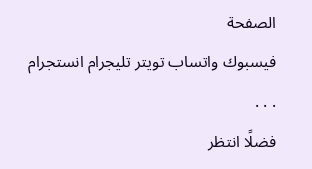الصفحة
فيسبوك واتساب تويتر تليجرام انستجرام
. . .
فضلًا انتظر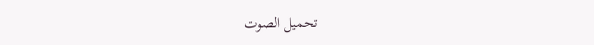تحميل الصوت